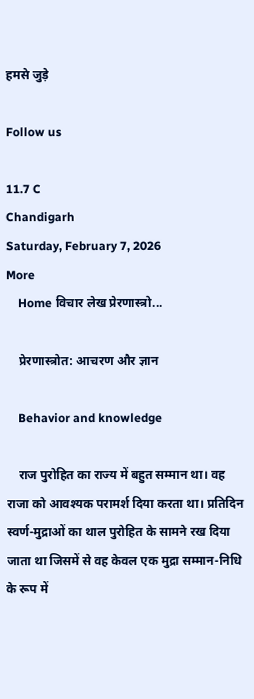हमसे जुड़े

Follow us

11.7 C
Chandigarh
Saturday, February 7, 2026
More
    Home विचार लेख प्रेरणास्त्रो...

    प्रेरणास्त्रोत: आचरण और ज्ञान

    Behavior and knowledge

    राज पुरोहित का राज्य में बहुत सम्मान था। वह राजा को आवश्यक परामर्श दिया करता था। प्रतिदिन स्वर्ण-मुद्राओं का थाल पुरोहित के सामने रख दिया जाता था जिसमें से वह केवल एक मुद्रा सम्मान-निधि के रूप में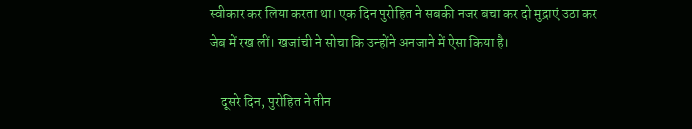स्वीकार कर लिया करता था। एक दिन पुरोहित ने सबकी नजर बचा कर दो मुद्राएं उठा कर जेब में रख लीं। खजांची ने सोचा कि उन्होंने अनजाने में ऐसा किया है।

    दूसरे दिन, पुरोहित ने तीन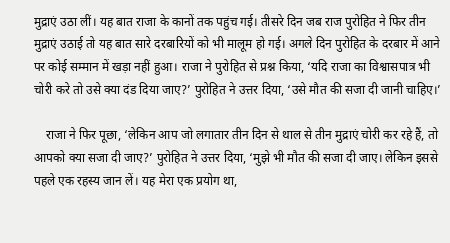मुद्राएं उठा लीं। यह बात राजा के कानों तक पहुंच गई। तीसरे दिन जब राज पुरोहित ने फिर तीन मुद्राएं उठाई तो यह बात सारे दरबारियों को भी मालूम हो गई। अगले दिन पुरोहित के दरबार में आने पर कोई सम्मान में खड़ा नहीं हुआ। राजा ने पुरोहित से प्रश्न किया, ‘यदि राजा का विश्वासपात्र भी चोरी करे तो उसे क्या दंड दिया जाए?’ पुरोहित ने उत्तर दिया, ‘उसे मौत की सजा दी जानी चाहिए।’

    राजा ने फिर पूछा, ‘लेकिन आप जो लगातार तीन दिन से थाल से तीन मुद्राएं चोरी कर रहे हैं, तो आपको क्या सजा दी जाए?’ पुरोहित ने उत्तर दिया, ‘मुझे भी मौत की सजा दी जाए। लेकिन इससे पहले एक रहस्य जान लें। यह मेरा एक प्रयोग था,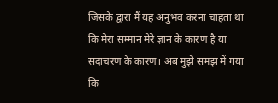जिसके द्वारा मैं यह अनुभव करना चाहता था कि मेरा सम्मान मेरे ज्ञान के कारण है या सदाचरण के कारण। अब मुझे समझ में गया कि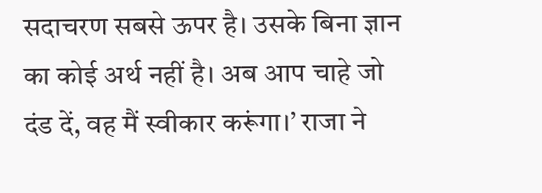सदाचरण सबसे ऊपर है। उसके बिना ज्ञान का कोई अर्थ नहीं है। अब आप चाहे जो दंड दें, वह मैं स्वीकार करूंगा।’ राजा ने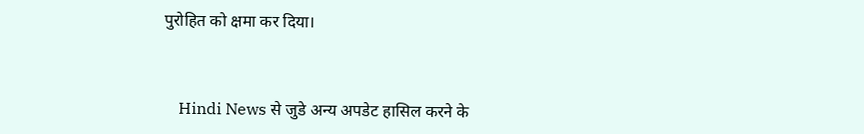पुरोहित को क्षमा कर दिया।



    Hindi News से जुडे अन्य अपडेट हासिल करने के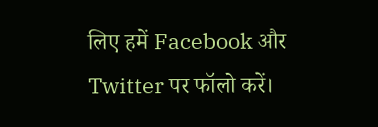लिए हमें Facebook और Twitter पर फॉलो करें।